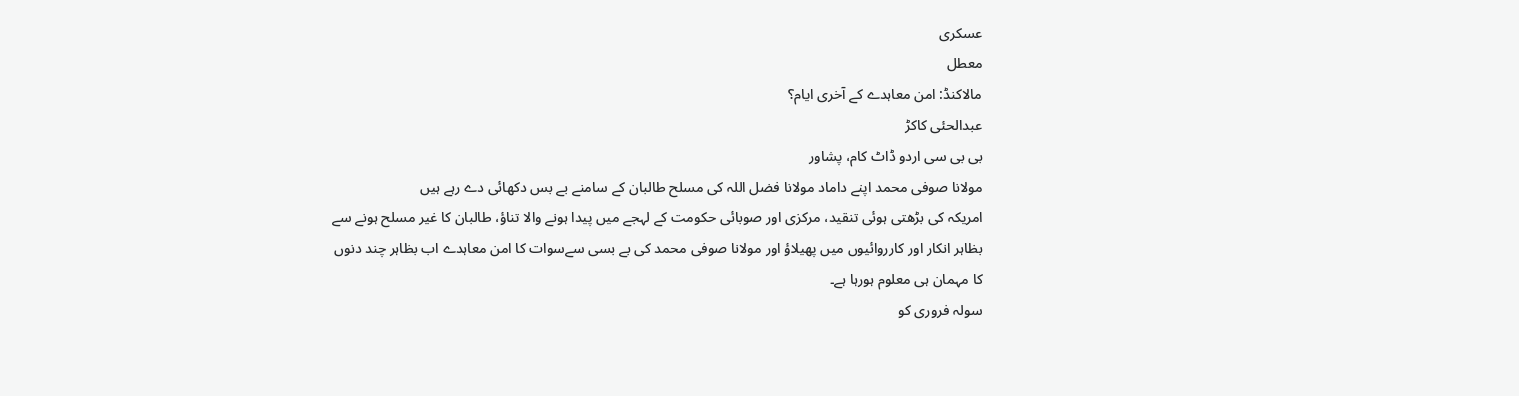عسکری
معطل
مالاکنڈ: امن معاہدے کے آخری ایام؟
عبدالحئی کاکڑ
بی بی سی اردو ڈاٹ کام، پشاور
مولانا صوفی محمد اپنے داماد مولانا فضل اللہ کی مسلح طالبان کے سامنے بے بس دکھائی دے رہے ہیں
امریکہ کی بڑھتی ہوئی تنقید، مرکزی اور صوبائی حکومت کے لہجے میں پیدا ہونے والا تناؤ، طالبان کا غیر مسلح ہونے سے بظاہر انکار اور کارروائیوں میں پھیلاؤ اور مولانا صوفی محمد کی بے بسی سےسوات کا امن معاہدے اب بظاہر چند دنوں کا مہمان ہی معلوم ہورہا ہے۔
سولہ فروری کو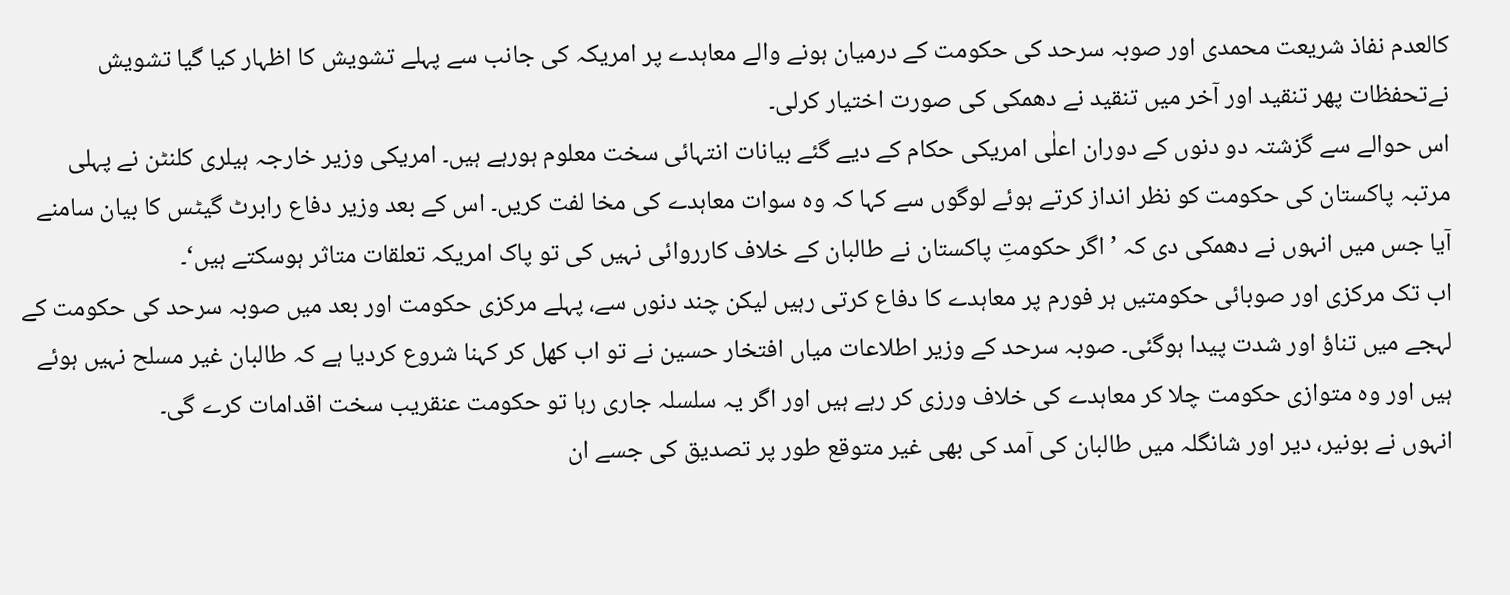کالعدم نفاذ شریعت محمدی اور صوبہ سرحد کی حکومت کے درمیان ہونے والے معاہدے پر امریکہ کی جانب سے پہلے تشویش کا اظہار کیا گیا تشویش نےتحفظات پھر تنقید اور آخر میں تنقید نے دھمکی کی صورت اختیار کرلی۔
اس حوالے سے گزشتہ دو دنوں کے دوران اعلٰی امریکی حکام کے دیے گئے بیانات انتہائی سخت معلوم ہورہے ہیں۔ امریکی وزیر خارجہ ہیلری کلنٹن نے پہلی مرتبہ پاکستان کی حکومت کو نظر انداز کرتے ہوئے لوگوں سے کہا کہ وہ سوات معاہدے کی مخا لفت کریں۔ اس کے بعد وزیر دفاع رابرٹ گیٹس کا بیان سامنے آیا جس میں انہوں نے دھمکی دی کہ ’اگر حکومتِ پاکستان نے طالبان کے خلاف کارروائی نہیں کی تو پاک امریکہ تعلقات متاثر ہوسکتے ہیں‘۔
اب تک مرکزی اور صوبائی حکومتیں ہر فورم پر معاہدے کا دفاع کرتی رہیں لیکن چند دنوں سے، پہلے مرکزی حکومت اور بعد میں صوبہ سرحد کی حکومت کے لہجے میں تناؤ اور شدت پیدا ہوگئی۔ صوبہ سرحد کے وزیر اطلاعات میاں افتخار حسین نے تو اب کھل کر کہنا شروع کردیا ہے کہ طالبان غیر مسلح نہیں ہوئے ہیں اور وہ متوازی حکومت چلا کر معاہدے کی خلاف ورزی کر رہے ہیں اور اگر یہ سلسلہ جاری رہا تو حکومت عنقریب سخت اقدامات کرے گی۔
انہوں نے بونیر، دیر اور شانگلہ میں طالبان کی آمد کی بھی غیر متوقع طور پر تصدیق کی جسے ان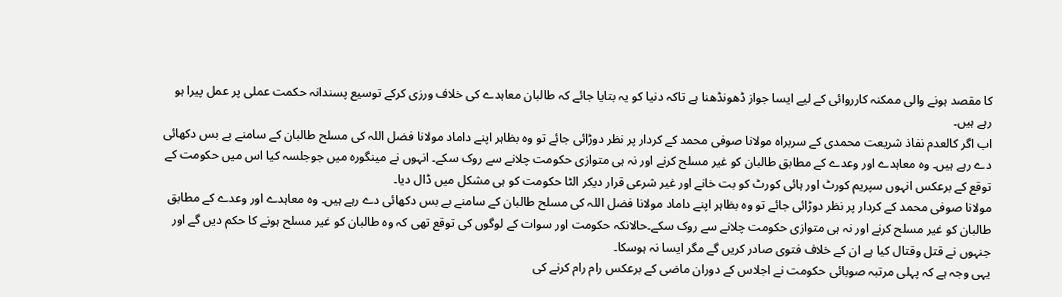کا مقصد ہونے والی ممکنہ کارروائی کے لیے ایسا جواز ڈھونڈھنا ہے تاکہ دنیا کو یہ بتایا جائے کہ طالبان معاہدے کی خلاف ورزی کرکے توسیع پسندانہ حکمت عملی پر عمل پیرا ہو رہے ہیں۔
اب اگر کالعدم نفاذ شریعت محمدی کے سربراہ مولانا صوفی محمد کے کردار پر نظر دوڑائی جائے تو وہ بظاہر اپنے داماد مولانا فضل اللہ کی مسلح طالبان کے سامنے بے بس دکھائی دے رہے ہیں۔ وہ معاہدے اور وعدے کے مطابق طالبان کو غیر مسلح کرنے اور نہ ہی متوازی حکومت چلانے سے روک سکے۔ انہوں نے مینگورہ میں جوجلسہ کیا اس میں حکومت کے توقع کے برعکس انہوں سپریم کورٹ اور ہائی کورٹ کو بت خانے اور غیر شرعی قرار دیکر الٹا حکومت کو ہی مشکل میں ڈال دیا۔
مولانا صوفی محمد کے کردار پر نظر دوڑائی جائے تو وہ بظاہر اپنے داماد مولانا فضل اللہ کی مسلح طالبان کے سامنے بے بس دکھائی دے رہے ہیں۔ وہ معاہدے اور وعدے کے مطابق طالبان کو غیر مسلح کرنے اور نہ ہی متوازی حکومت چلانے سے روک سکے۔حالانکہ حکومت اور سوات کے لوگوں کی توقع تھی کہ وہ طالبان کو غیر مسلح ہونے کا حکم دیں گے اور جنہوں نے قتل وقتال کیا ہے ان کے خلاف فتوی صادر کریں گے مگر ایسا نہ ہوسکا۔
یہی وجہ ہے کہ پہلی مرتبہ صوبائی حکومت نے اجلاس کے دوران ماضی کے برعکس رام رام کرنے کی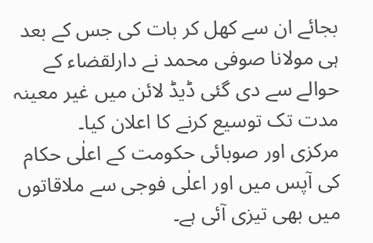بجائے ان سے کھل کر بات کی جس کے بعد ہی مولانا صوفی محمد نے دارلقضاء کے حوالے سے دی گئی ڈیڈ لائن میں غیر معینہ مدت تک توسیع کرنے کا اعلان کیا۔
مرکزی اور صوبائی حکومت کے اعلٰی حکام کی آپس میں اور اعلٰی فوجی سے ملاقاتوں میں بھی تیزی آئی ہے۔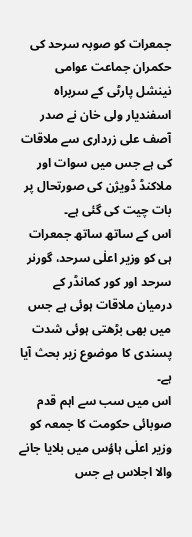جمعرات کو صوبہ سرحد کی حکمران جماعت عوامی نینشل پارٹی کے سربراہ اسفندیار ولی خان نے صدر آصف علی زرداری سے ملاقات کی ہے جس میں سوات اور ملاکنڈ ڈویژن کی صورتحال پر بات چیت کی گئی ہے۔
اس کے ساتھ ساتھ جمعرات ہی کو وزیر اعلٰی سرحد، گورنر سرحد اور کور کمانڈر کے درمیان ملاقات ہوئی ہے جس میں بھی بڑھتی ہوئی شدت پسندی کا موضوع زیر بحث آیا ہے۔
اس میں سب سے اہم قدم صوبائی حکومت کا جمعہ کو وزیر اعلٰی ہاؤس میں بلایا جانے والا اجلاس ہے جس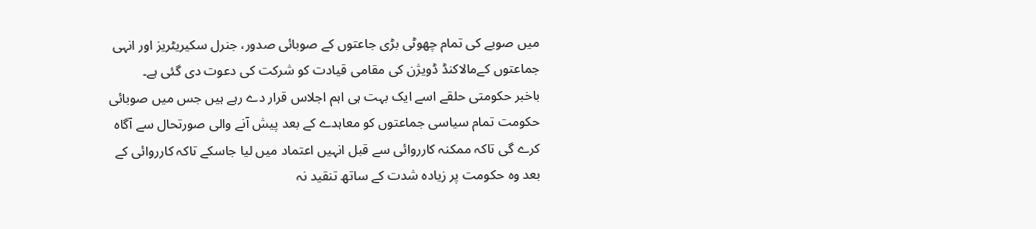میں صوبے کی تمام چھوٹی بڑی جاعتوں کے صوبائی صدور، جنرل سکیریٹریز اور انہی جماعتوں کےمالاکنڈ ڈویژن کی مقامی قیادت کو شرکت کی دعوت دی گئی ہے۔
باخبر حکومتی حلقے اسے ایک بہت ہی اہم اجلاس قرار دے رہے ہیں جس میں صوبائی حکومت تمام سیاسی جماعتوں کو معاہدے کے بعد پیش آنے والی صورتحال سے آگاہ کرے گی تاکہ ممکنہ کارروائی سے قبل انہیں اعتماد میں لیا جاسکے تاکہ کارروائی کے بعد وہ حکومت پر زیادہ شدت کے ساتھ تنقید نہ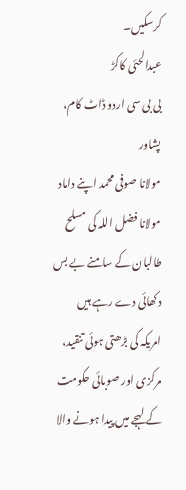کرسکیں۔
عبدالحئی کاکڑ
بی بی سی اردو ڈاٹ کام، پشاور
مولانا صوفی محمد اپنے داماد مولانا فضل اللہ کی مسلح طالبان کے سامنے بے بس دکھائی دے رہے ہیں
امریکہ کی بڑھتی ہوئی تنقید، مرکزی اور صوبائی حکومت کے لہجے میں پیدا ہونے والا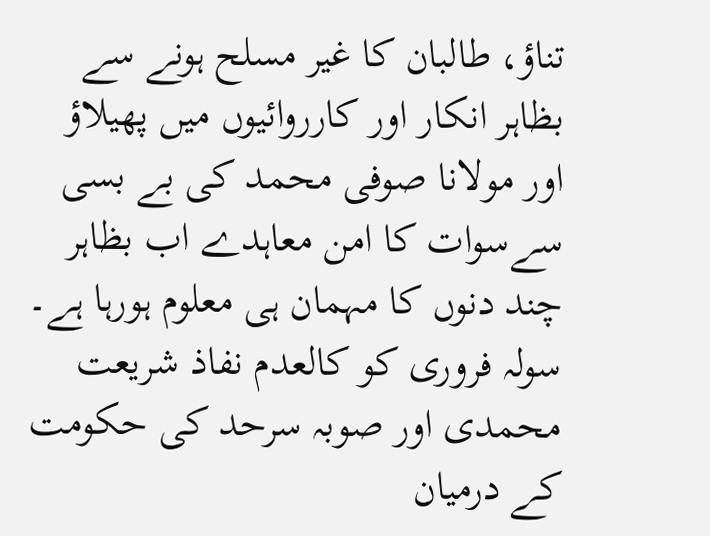تناؤ، طالبان کا غیر مسلح ہونے سے بظاہر انکار اور کارروائیوں میں پھیلاؤ اور مولانا صوفی محمد کی بے بسی سےسوات کا امن معاہدے اب بظاہر چند دنوں کا مہمان ہی معلوم ہورہا ہے۔
سولہ فروری کو کالعدم نفاذ شریعت محمدی اور صوبہ سرحد کی حکومت کے درمیان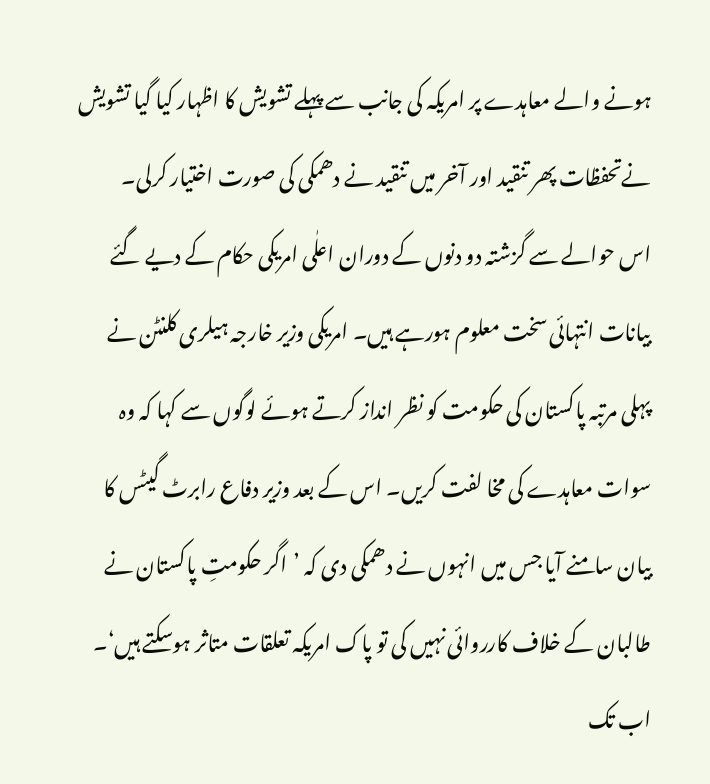ہونے والے معاہدے پر امریکہ کی جانب سے پہلے تشویش کا اظہار کیا گیا تشویش نےتحفظات پھر تنقید اور آخر میں تنقید نے دھمکی کی صورت اختیار کرلی۔
اس حوالے سے گزشتہ دو دنوں کے دوران اعلٰی امریکی حکام کے دیے گئے بیانات انتہائی سخت معلوم ہورہے ہیں۔ امریکی وزیر خارجہ ہیلری کلنٹن نے پہلی مرتبہ پاکستان کی حکومت کو نظر انداز کرتے ہوئے لوگوں سے کہا کہ وہ سوات معاہدے کی مخا لفت کریں۔ اس کے بعد وزیر دفاع رابرٹ گیٹس کا بیان سامنے آیا جس میں انہوں نے دھمکی دی کہ ’اگر حکومتِ پاکستان نے طالبان کے خلاف کارروائی نہیں کی تو پاک امریکہ تعلقات متاثر ہوسکتے ہیں‘۔
اب تک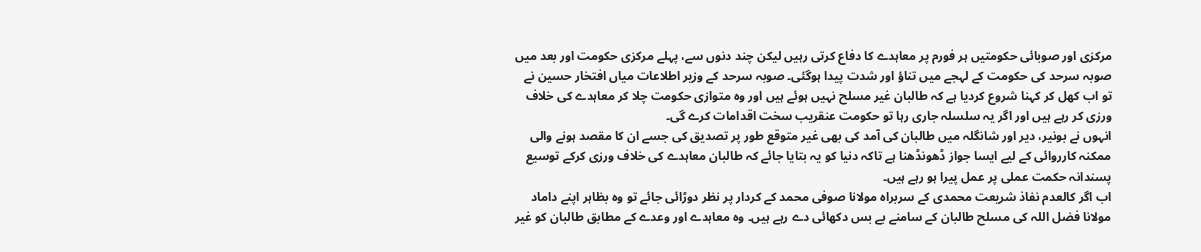مرکزی اور صوبائی حکومتیں ہر فورم پر معاہدے کا دفاع کرتی رہیں لیکن چند دنوں سے، پہلے مرکزی حکومت اور بعد میں صوبہ سرحد کی حکومت کے لہجے میں تناؤ اور شدت پیدا ہوگئی۔ صوبہ سرحد کے وزیر اطلاعات میاں افتخار حسین نے تو اب کھل کر کہنا شروع کردیا ہے کہ طالبان غیر مسلح نہیں ہوئے ہیں اور وہ متوازی حکومت چلا کر معاہدے کی خلاف ورزی کر رہے ہیں اور اگر یہ سلسلہ جاری رہا تو حکومت عنقریب سخت اقدامات کرے گی۔
انہوں نے بونیر، دیر اور شانگلہ میں طالبان کی آمد کی بھی غیر متوقع طور پر تصدیق کی جسے ان کا مقصد ہونے والی ممکنہ کارروائی کے لیے ایسا جواز ڈھونڈھنا ہے تاکہ دنیا کو یہ بتایا جائے کہ طالبان معاہدے کی خلاف ورزی کرکے توسیع پسندانہ حکمت عملی پر عمل پیرا ہو رہے ہیں۔
اب اگر کالعدم نفاذ شریعت محمدی کے سربراہ مولانا صوفی محمد کے کردار پر نظر دوڑائی جائے تو وہ بظاہر اپنے داماد مولانا فضل اللہ کی مسلح طالبان کے سامنے بے بس دکھائی دے رہے ہیں۔ وہ معاہدے اور وعدے کے مطابق طالبان کو غیر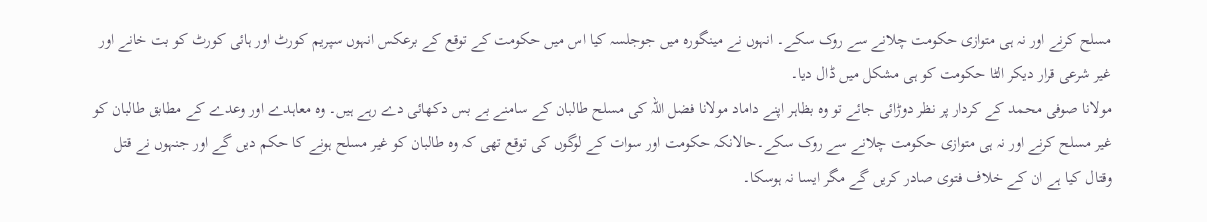مسلح کرنے اور نہ ہی متوازی حکومت چلانے سے روک سکے۔ انہوں نے مینگورہ میں جوجلسہ کیا اس میں حکومت کے توقع کے برعکس انہوں سپریم کورٹ اور ہائی کورٹ کو بت خانے اور غیر شرعی قرار دیکر الٹا حکومت کو ہی مشکل میں ڈال دیا۔
مولانا صوفی محمد کے کردار پر نظر دوڑائی جائے تو وہ بظاہر اپنے داماد مولانا فضل اللہ کی مسلح طالبان کے سامنے بے بس دکھائی دے رہے ہیں۔ وہ معاہدے اور وعدے کے مطابق طالبان کو غیر مسلح کرنے اور نہ ہی متوازی حکومت چلانے سے روک سکے۔حالانکہ حکومت اور سوات کے لوگوں کی توقع تھی کہ وہ طالبان کو غیر مسلح ہونے کا حکم دیں گے اور جنہوں نے قتل وقتال کیا ہے ان کے خلاف فتوی صادر کریں گے مگر ایسا نہ ہوسکا۔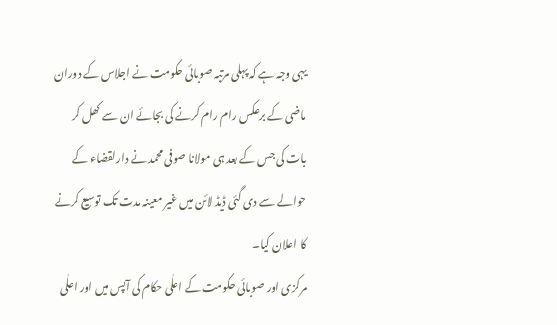یہی وجہ ہے کہ پہلی مرتبہ صوبائی حکومت نے اجلاس کے دوران ماضی کے برعکس رام رام کرنے کی بجائے ان سے کھل کر بات کی جس کے بعد ہی مولانا صوفی محمد نے دارلقضاء کے حوالے سے دی گئی ڈیڈ لائن میں غیر معینہ مدت تک توسیع کرنے کا اعلان کیا۔
مرکزی اور صوبائی حکومت کے اعلٰی حکام کی آپس میں اور اعلٰی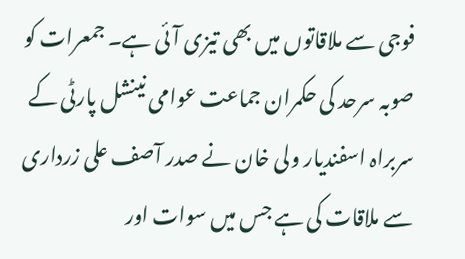فوجی سے ملاقاتوں میں بھی تیزی آئی ہے۔ جمعرات کو صوبہ سرحد کی حکمران جماعت عوامی نینشل پارٹی کے سربراہ اسفندیار ولی خان نے صدر آصف علی زرداری سے ملاقات کی ہے جس میں سوات اور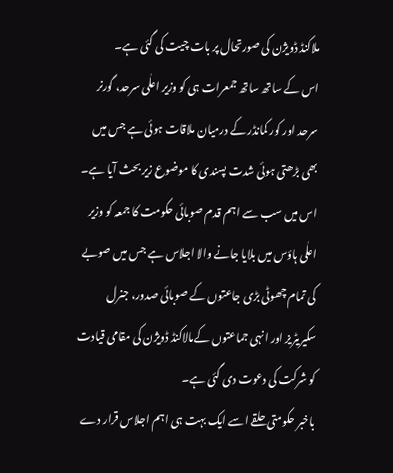ملاکنڈ ڈویژن کی صورتحال پر بات چیت کی گئی ہے۔
اس کے ساتھ ساتھ جمعرات ہی کو وزیر اعلٰی سرحد، گورنر سرحد اور کور کمانڈر کے درمیان ملاقات ہوئی ہے جس میں بھی بڑھتی ہوئی شدت پسندی کا موضوع زیر بحث آیا ہے۔
اس میں سب سے اہم قدم صوبائی حکومت کا جمعہ کو وزیر اعلٰی ہاؤس میں بلایا جانے والا اجلاس ہے جس میں صوبے کی تمام چھوٹی بڑی جاعتوں کے صوبائی صدور، جنرل سکیریٹریز اور انہی جماعتوں کےمالاکنڈ ڈویژن کی مقامی قیادت کو شرکت کی دعوت دی گئی ہے۔
باخبر حکومتی حلقے اسے ایک بہت ہی اہم اجلاس قرار دے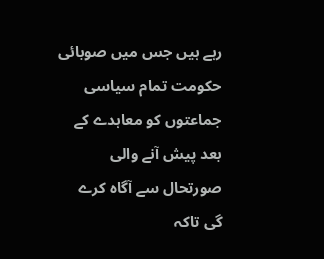رہے ہیں جس میں صوبائی حکومت تمام سیاسی جماعتوں کو معاہدے کے بعد پیش آنے والی صورتحال سے آگاہ کرے گی تاکہ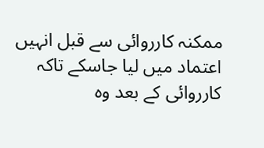ممکنہ کارروائی سے قبل انہیں اعتماد میں لیا جاسکے تاکہ کارروائی کے بعد وہ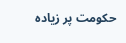حکومت پر زیادہ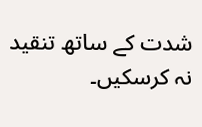شدت کے ساتھ تنقید نہ کرسکیں۔